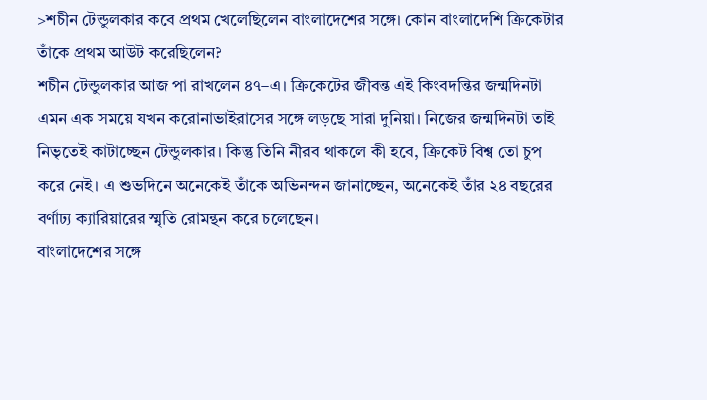>শচীন টেন্ডুলকার কবে প্রথম খেলেছিলেন বাংলাদেশের সঙ্গে। কোন বাংলাদেশি ক্রিকেটার তাঁকে প্রথম আউট করেছিলেন?
শচীন টেন্ডুলকার আজ পা রাখলেন ৪৭–এ। ক্রিকেটের জীবন্ত এই কিংবদন্তির জন্মদিনটা এমন এক সময়ে যখন করোনাভাইরাসের সঙ্গে লড়ছে সারা দুনিয়া। নিজের জন্মদিনটা তাই নিভৃতেই কাটাচ্ছেন টেন্ডুলকার। কিন্তু তিনি নীরব থাকলে কী হবে, ক্রিকেট বিশ্ব তো চুপ করে নেই। এ শুভদিনে অনেকেই তাঁকে অভিনন্দন জানাচ্ছেন, অনেকেই তাঁর ২৪ বছরের বর্ণাঢ্য ক্যারিয়ারের স্মৃতি রোমন্থন করে চলেছেন।
বাংলাদেশের সঙ্গে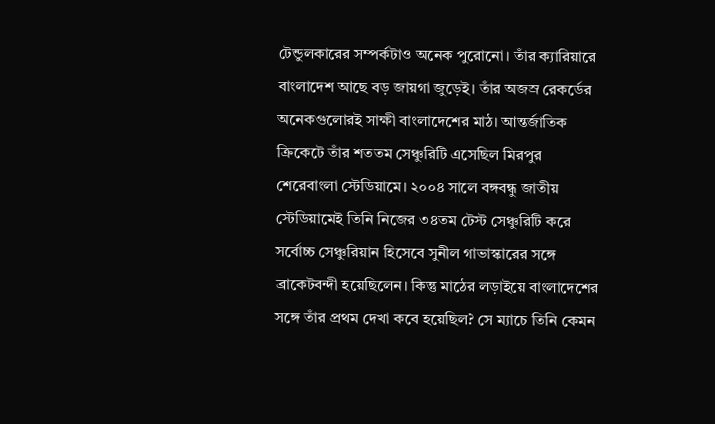টেন্ডুলকারের সম্পর্কটাও অনেক পুরোনো। তাঁর ক্যারিয়ারে বাংলাদেশ আছে বড় জায়গা জুড়েই। তাঁর অজস্র রেকর্ডের অনেকগুলোরই সাক্ষী বাংলাদেশের মাঠ। আন্তর্জাতিক ক্রিকেটে তাঁর শততম সেঞ্চুরিটি এসেছিল মিরপুর শেরেবাংলা স্টেডিয়ামে। ২০০৪ সালে বঙ্গবন্ধু জাতীয় স্টেডিয়ামেই তিনি নিজের ৩৪তম টেস্ট সেঞ্চুরিটি করে সর্বোচ্চ সেঞ্চুরিয়ান হিসেবে সুনীল গাভাস্কারের সঙ্গে ব্রাকেটবন্দী হয়েছিলেন। কিন্তু মাঠের লড়াইয়ে বাংলাদেশের সঙ্গে তাঁর প্রথম দেখা কবে হয়েছিল? সে ম্যাচে তিনি কেমন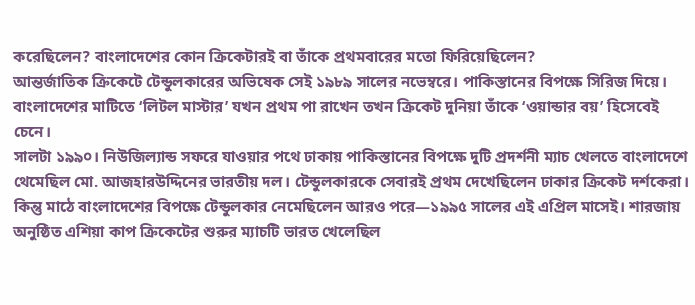করেছিলেন? বাংলাদেশের কোন ক্রিকেটারই বা তাঁকে প্রথমবারের মতো ফিরিয়েছিলেন?
আন্তর্জাতিক ক্রিকেটে টেন্ডুলকারের অভিষেক সেই ১৯৮৯ সালের নভেম্বরে। পাকিস্তানের বিপক্ষে সিরিজ দিয়ে। বাংলাদেশের মাটিতে ‘লিটল মাস্টার’ যখন প্রথম পা রাখেন তখন ক্রিকেট দুনিয়া তাঁকে ‘ওয়ান্ডার বয়’ হিসেবেই চেনে।
সালটা ১৯৯০। নিউজিল্যান্ড সফরে যাওয়ার পথে ঢাকায় পাকিস্তানের বিপক্ষে দুটি প্রদর্শনী ম্যাচ খেলতে বাংলাদেশে থেমেছিল মো. আজহারউদ্দিনের ভারতীয় দল। টেন্ডুলকারকে সেবারই প্রথম দেখেছিলেন ঢাকার ক্রিকেট দর্শকেরা।
কিন্তু মাঠে বাংলাদেশের বিপক্ষে টেন্ডুলকার নেমেছিলেন আরও পরে—১৯৯৫ সালের এই এপ্রিল মাসেই। শারজায় অনুষ্ঠিত এশিয়া কাপ ক্রিকেটের শুরুর ম্যাচটি ভারত খেলেছিল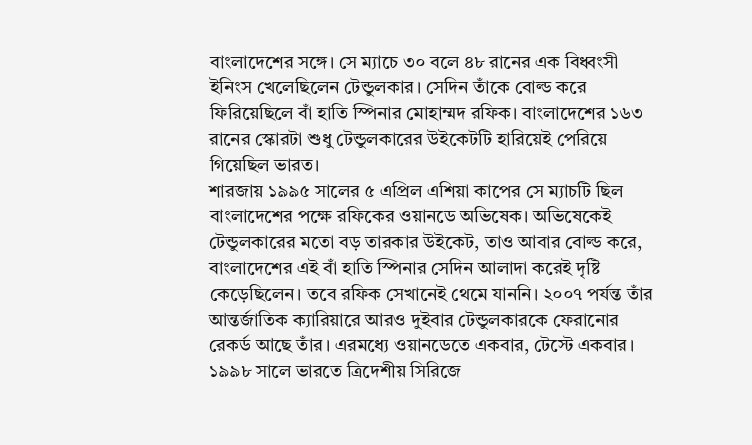বাংলাদেশের সঙ্গে। সে ম্যাচে ৩০ বলে ৪৮ রানের এক বিধ্বংসী ইনিংস খেলেছিলেন টেন্ডুলকার। সেদিন তাঁকে বোল্ড করে ফিরিয়েছিলে বাঁ হাতি স্পিনার মোহাম্মদ রফিক। বাংলাদেশের ১৬৩ রানের স্কোরটা শুধু টেন্ডুলকারের উইকেটটি হারিয়েই পেরিয়ে গিয়েছিল ভারত।
শারজায় ১৯৯৫ সালের ৫ এপ্রিল এশিয়া কাপের সে ম্যাচটি ছিল বাংলাদেশের পক্ষে রফিকের ওয়ানডে অভিষেক। অভিষেকেই টেন্ডুলকারের মতো বড় তারকার উইকেট, তাও আবার বোল্ড করে, বাংলাদেশের এই বাঁ হাতি স্পিনার সেদিন আলাদা করেই দৃষ্টি কেড়েছিলেন। তবে রফিক সেখানেই থেমে যাননি। ২০০৭ পর্যন্ত তাঁর আন্তর্জাতিক ক্যারিয়ারে আরও দুইবার টেন্ডুলকারকে ফেরানোর রেকর্ড আছে তাঁর। এরমধ্যে ওয়ানডেতে একবার, টেস্টে একবার। ১৯৯৮ সালে ভারতে ত্রিদেশীয় সিরিজে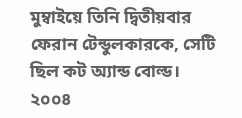মুম্বাইয়ে তিনি দ্বিতীয়বার ফেরান টেন্ডুলকারকে, সেটি ছিল কট অ্যান্ড বোল্ড। ২০০৪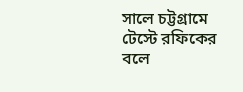সালে চট্টগ্রামে টেস্টে রফিকের বলে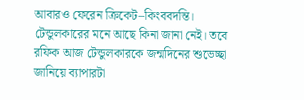আবারও ফেরেন ক্রিকেট–কিংববদন্তি।
টেন্ডুলকারের মনে আছে কিনা জানা নেই। তবে রফিক আজ টেন্ডুলকারকে জন্মদিনের শুভেচ্ছা জানিয়ে ব্যাপারটা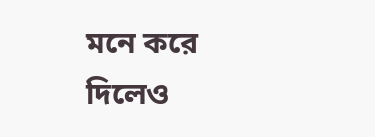মনে করে দিলেও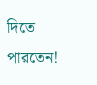দিতে পারতেন!